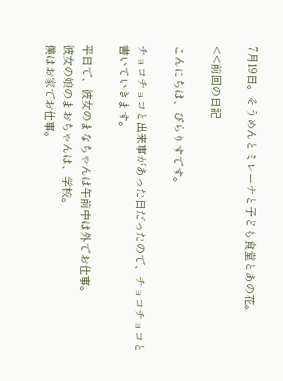7月19日。そうめんとミレーナと子ども食堂とあの花。

<<前回の日記

こんにちは、ぴらりすです。

チョコチョコと出来事があった日だったので、チョコチョコと書いていきます。

平日で、彼女のまなちゃんは午前中は外でお仕事。
彼女の娘のまおちゃんは、学校。
僕はお家でお仕事。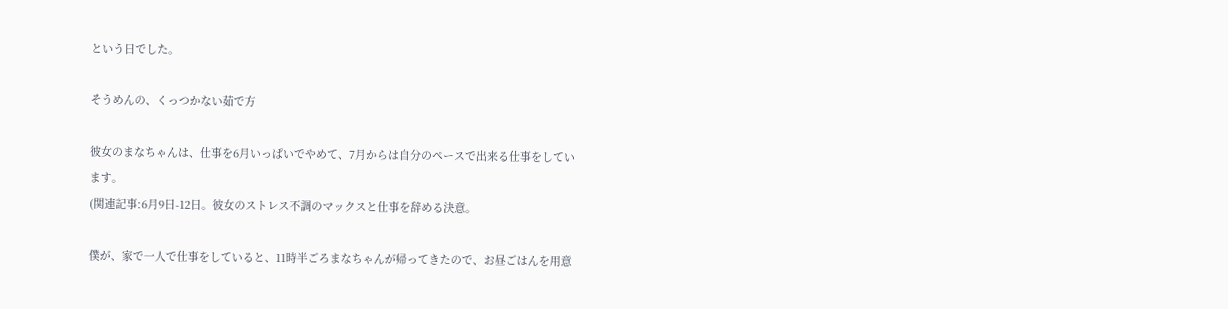という日でした。

そうめんの、くっつかない茹で方

彼女のまなちゃんは、仕事を6月いっぱいでやめて、7月からは自分のペースで出来る仕事をしています。
(関連記事:6月9日-12日。彼女のストレス不調のマックスと仕事を辞める決意。

僕が、家で一人で仕事をしていると、11時半ごろまなちゃんが帰ってきたので、お昼ごはんを用意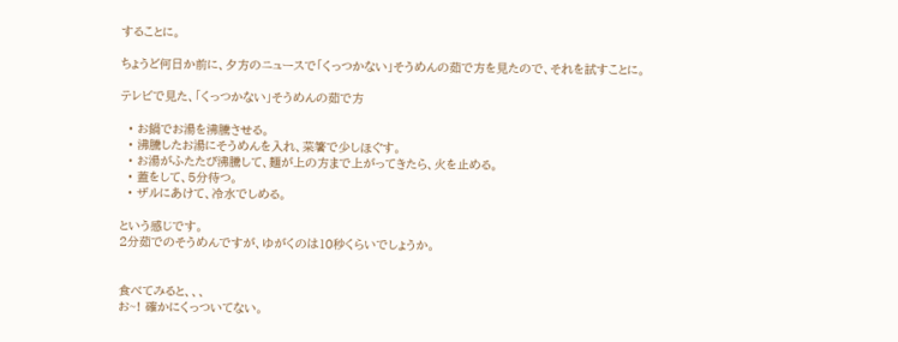することに。

ちょうど何日か前に、夕方のニュースで「くっつかない」そうめんの茹で方を見たので、それを試すことに。

テレビで見た、「くっつかない」そうめんの茹で方

  • お鍋でお湯を沸騰させる。
  • 沸騰したお湯にそうめんを入れ、菜箸で少しほぐす。
  • お湯がふたたび沸騰して、麺が上の方まで上がってきたら、火を止める。
  • 蓋をして、5分待つ。
  • ザルにあけて、冷水でしめる。

という感じです。
2分茹でのそうめんですが、ゆがくのは10秒くらいでしょうか。


食べてみると、、、
お~! 確かにくっついてない。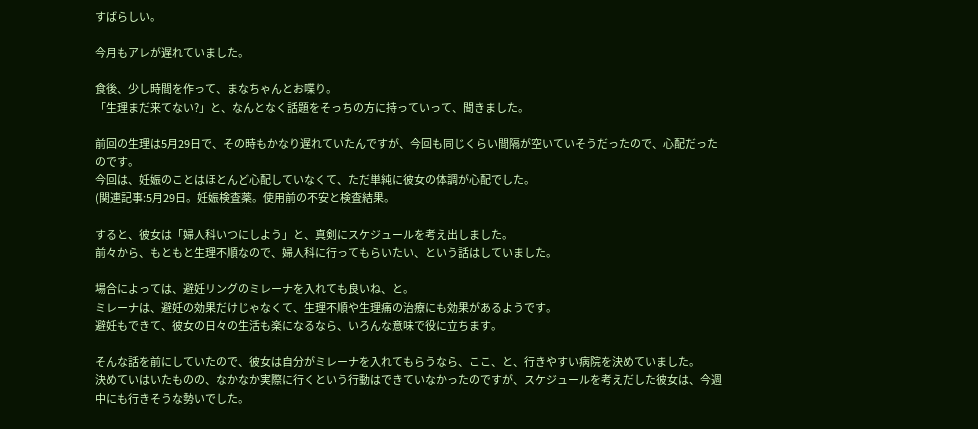すばらしい。

今月もアレが遅れていました。

食後、少し時間を作って、まなちゃんとお喋り。
「生理まだ来てない?」と、なんとなく話題をそっちの方に持っていって、聞きました。

前回の生理は5月29日で、その時もかなり遅れていたんですが、今回も同じくらい間隔が空いていそうだったので、心配だったのです。
今回は、妊娠のことはほとんど心配していなくて、ただ単純に彼女の体調が心配でした。
(関連記事:5月29日。妊娠検査薬。使用前の不安と検査結果。

すると、彼女は「婦人科いつにしよう」と、真剣にスケジュールを考え出しました。
前々から、もともと生理不順なので、婦人科に行ってもらいたい、という話はしていました。

場合によっては、避妊リングのミレーナを入れても良いね、と。
ミレーナは、避妊の効果だけじゃなくて、生理不順や生理痛の治療にも効果があるようです。
避妊もできて、彼女の日々の生活も楽になるなら、いろんな意味で役に立ちます。

そんな話を前にしていたので、彼女は自分がミレーナを入れてもらうなら、ここ、と、行きやすい病院を決めていました。
決めていはいたものの、なかなか実際に行くという行動はできていなかったのですが、スケジュールを考えだした彼女は、今週中にも行きそうな勢いでした。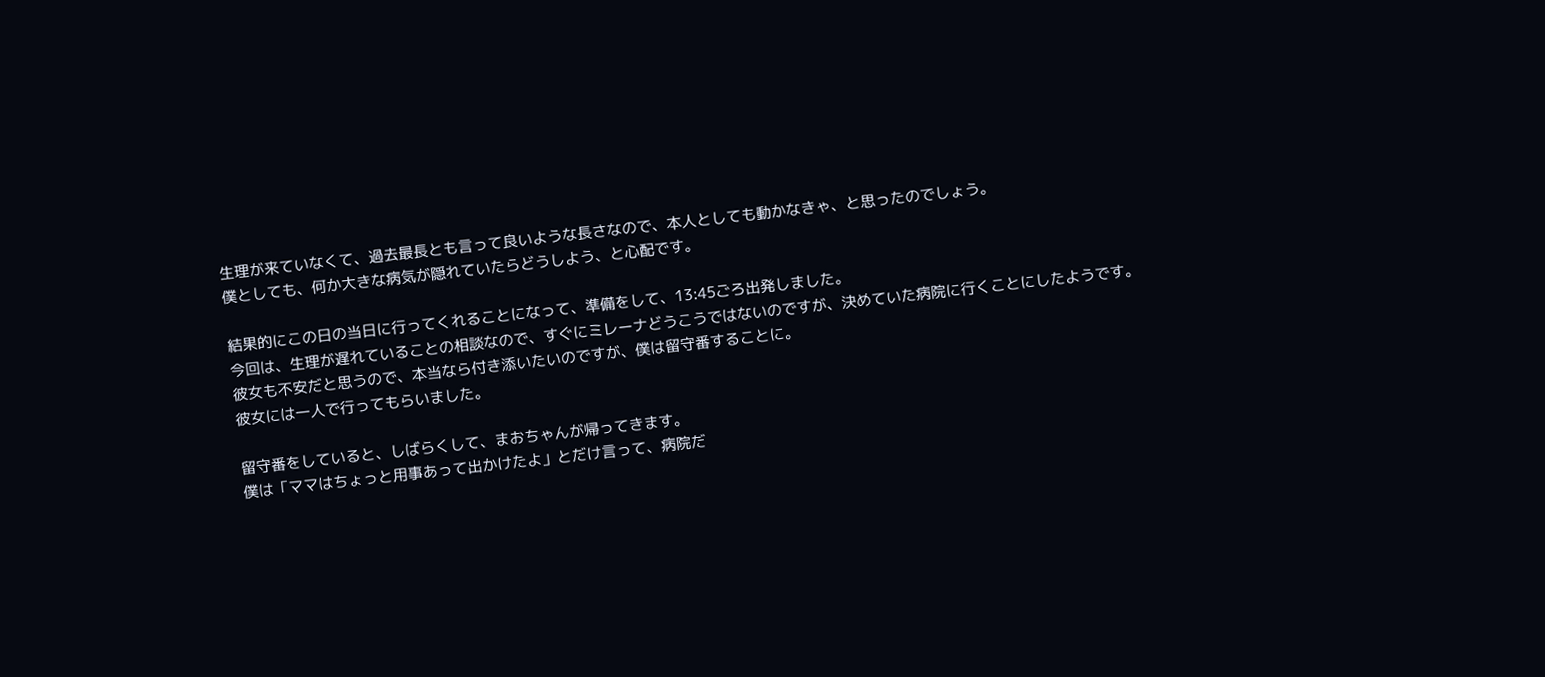生理が来ていなくて、過去最長とも言って良いような長さなので、本人としても動かなきゃ、と思ったのでしょう。
僕としても、何か大きな病気が隠れていたらどうしよう、と心配です。

結果的にこの日の当日に行ってくれることになって、準備をして、13:45ごろ出発しました。
今回は、生理が遅れていることの相談なので、すぐにミレーナどうこうではないのですが、決めていた病院に行くことにしたようです。
彼女も不安だと思うので、本当なら付き添いたいのですが、僕は留守番することに。
彼女には一人で行ってもらいました。

留守番をしていると、しばらくして、まおちゃんが帰ってきます。
僕は「ママはちょっと用事あって出かけたよ」とだけ言って、病院だ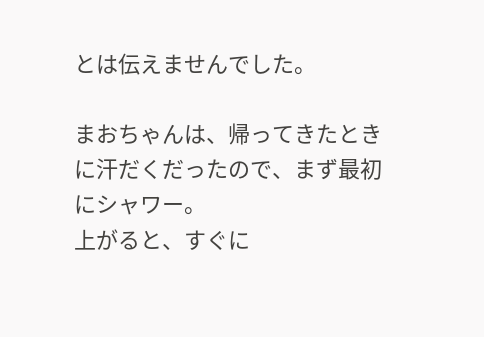とは伝えませんでした。

まおちゃんは、帰ってきたときに汗だくだったので、まず最初にシャワー。
上がると、すぐに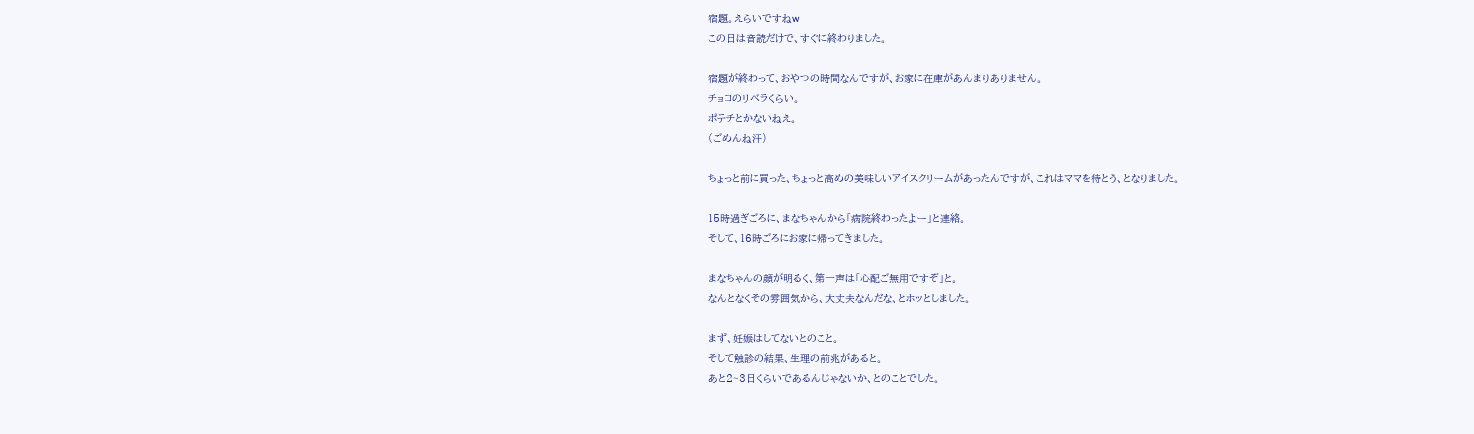宿題。えらいですねw
この日は音読だけで、すぐに終わりました。

宿題が終わって、おやつの時間なんですが、お家に在庫があんまりありません。
チョコのリベラくらい。
ポテチとかないねえ。
(ごめんね汗)

ちょっと前に買った、ちょっと高めの美味しいアイスクリームがあったんですが、これはママを待とう、となりました。

15時過ぎごろに、まなちゃんから「病院終わったよー」と連絡。
そして、16時ごろにお家に帰ってきました。

まなちゃんの顔が明るく、第一声は「心配ご無用ですぞ」と。
なんとなくその雰囲気から、大丈夫なんだな、とホッとしました。

まず、妊娠はしてないとのこと。
そして触診の結果、生理の前兆があると。
あと2~3日くらいであるんじゃないか、とのことでした。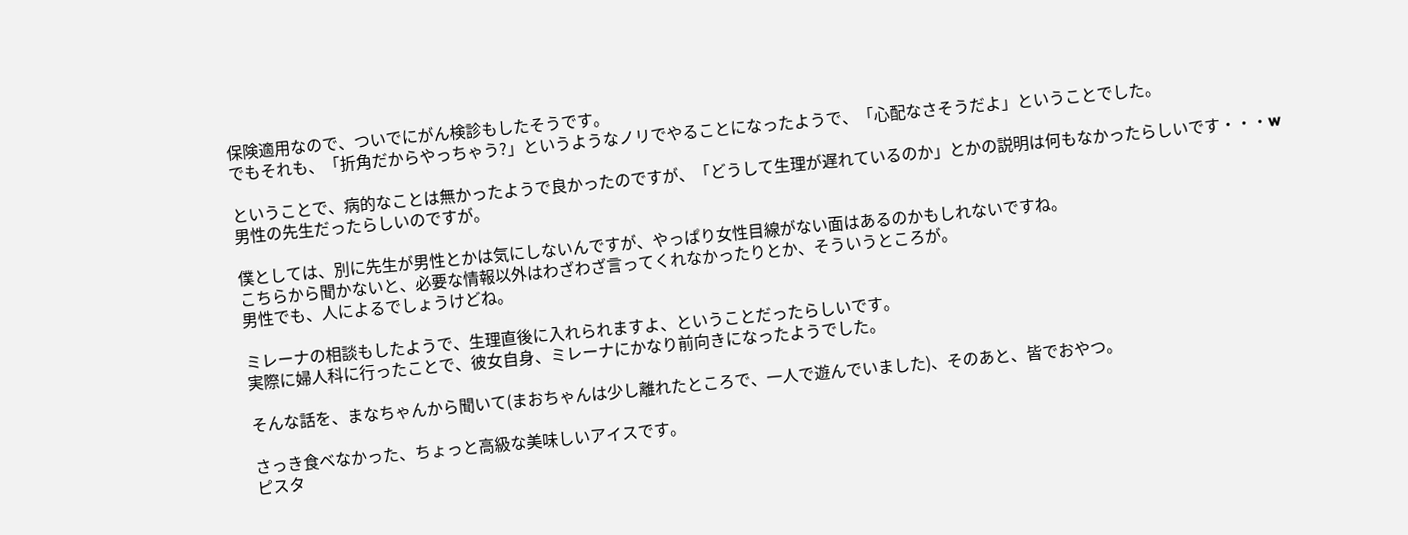保険適用なので、ついでにがん検診もしたそうです。
でもそれも、「折角だからやっちゃう?」というようなノリでやることになったようで、「心配なさそうだよ」ということでした。

ということで、病的なことは無かったようで良かったのですが、「どうして生理が遅れているのか」とかの説明は何もなかったらしいです・・・w
男性の先生だったらしいのですが。

僕としては、別に先生が男性とかは気にしないんですが、やっぱり女性目線がない面はあるのかもしれないですね。
こちらから聞かないと、必要な情報以外はわざわざ言ってくれなかったりとか、そういうところが。
男性でも、人によるでしょうけどね。

ミレーナの相談もしたようで、生理直後に入れられますよ、ということだったらしいです。
実際に婦人科に行ったことで、彼女自身、ミレーナにかなり前向きになったようでした。

そんな話を、まなちゃんから聞いて(まおちゃんは少し離れたところで、一人で遊んでいました)、そのあと、皆でおやつ。

さっき食べなかった、ちょっと高級な美味しいアイスです。
ピスタ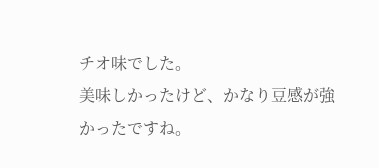チオ味でした。
美味しかったけど、かなり豆感が強かったですね。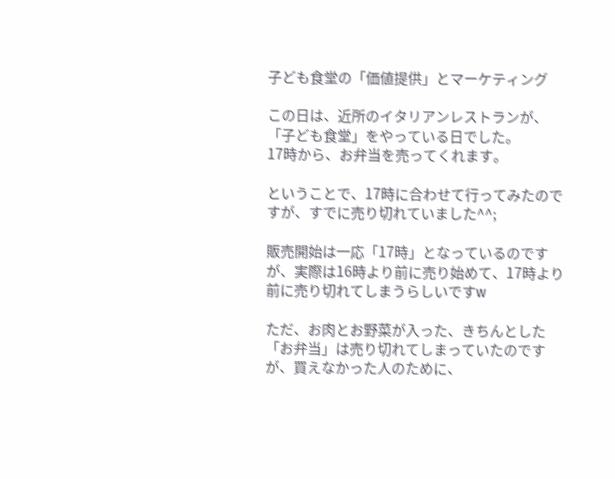子ども食堂の「価値提供」とマーケティング

この日は、近所のイタリアンレストランが、「子ども食堂」をやっている日でした。
17時から、お弁当を売ってくれます。

ということで、17時に合わせて行ってみたのですが、すでに売り切れていました^^;

販売開始は一応「17時」となっているのですが、実際は16時より前に売り始めて、17時より前に売り切れてしまうらしいですw

ただ、お肉とお野菜が入った、きちんとした「お弁当」は売り切れてしまっていたのですが、買えなかった人のために、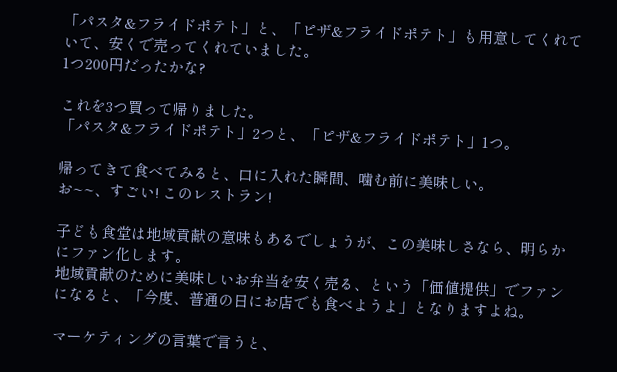「パスタ&フライドポテト」と、「ピザ&フライドポテト」も用意してくれていて、安くで売ってくれていました。
1つ200円だったかな?

これを3つ買って帰りました。
「パスタ&フライドポテト」2つと、「ピザ&フライドポテト」1つ。

帰ってきて食べてみると、口に入れた瞬間、噛む前に美味しい。
お~~、すごい! このレストラン!

子ども食堂は地域貢献の意味もあるでしょうが、この美味しさなら、明らかにファン化します。
地域貢献のために美味しいお弁当を安く売る、という「価値提供」でファンになると、「今度、普通の日にお店でも食べようよ」となりますよね。

マーケティングの言葉で言うと、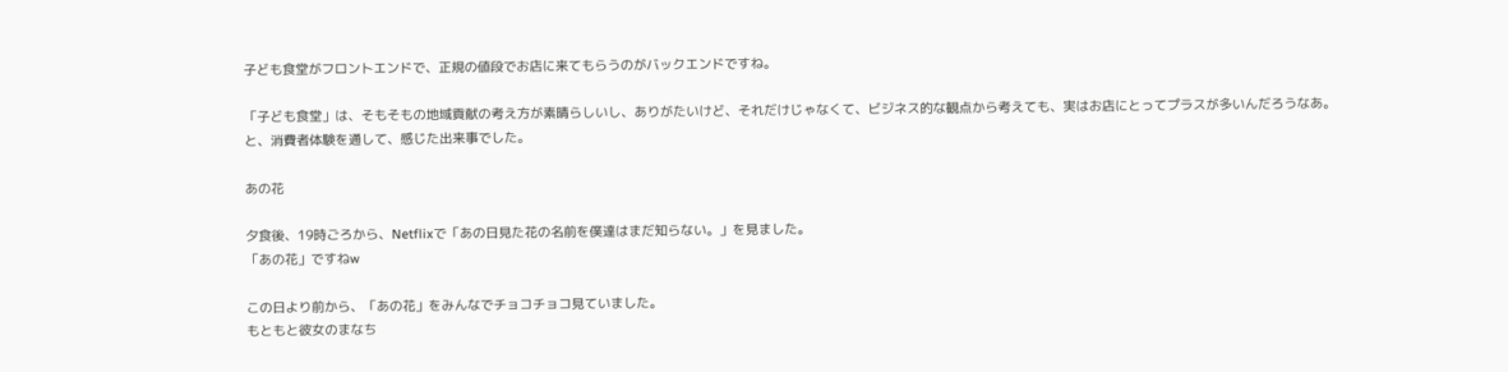子ども食堂がフロントエンドで、正規の値段でお店に来てもらうのがバックエンドですね。

「子ども食堂」は、そもそもの地域貢献の考え方が素晴らしいし、ありがたいけど、それだけじゃなくて、ビジネス的な観点から考えても、実はお店にとってプラスが多いんだろうなあ。
と、消費者体験を通して、感じた出来事でした。

あの花

夕食後、19時ごろから、Netflixで「あの日見た花の名前を僕達はまだ知らない。」を見ました。
「あの花」ですねw

この日より前から、「あの花」をみんなでチョコチョコ見ていました。
もともと彼女のまなち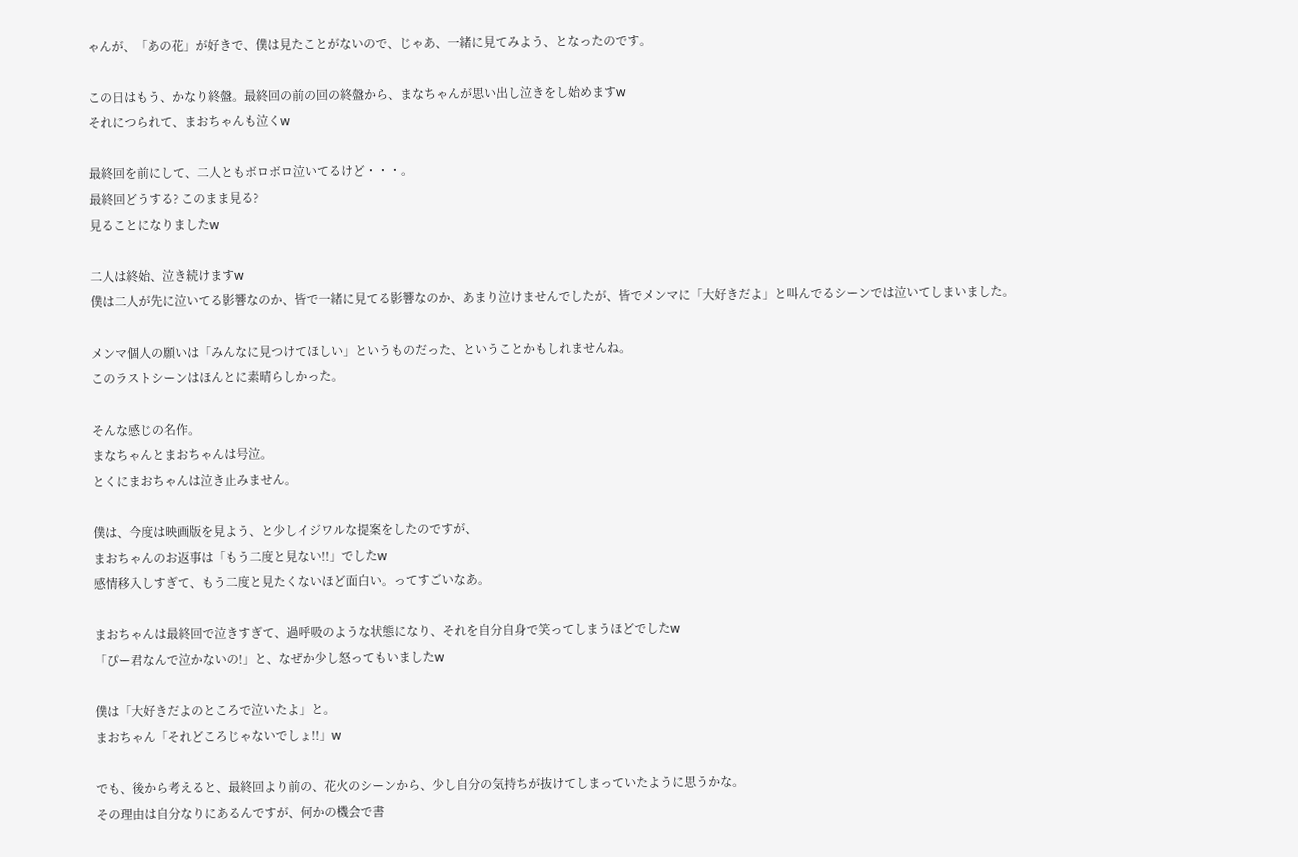ゃんが、「あの花」が好きで、僕は見たことがないので、じゃあ、一緒に見てみよう、となったのです。

この日はもう、かなり終盤。最終回の前の回の終盤から、まなちゃんが思い出し泣きをし始めますw
それにつられて、まおちゃんも泣くw

最終回を前にして、二人ともボロボロ泣いてるけど・・・。
最終回どうする? このまま見る?
見ることになりましたw

二人は終始、泣き続けますw
僕は二人が先に泣いてる影響なのか、皆で一緒に見てる影響なのか、あまり泣けませんでしたが、皆でメンマに「大好きだよ」と叫んでるシーンでは泣いてしまいました。

メンマ個人の願いは「みんなに見つけてほしい」というものだった、ということかもしれませんね。
このラストシーンはほんとに素晴らしかった。

そんな感じの名作。
まなちゃんとまおちゃんは号泣。
とくにまおちゃんは泣き止みません。

僕は、今度は映画版を見よう、と少しイジワルな提案をしたのですが、
まおちゃんのお返事は「もう二度と見ない!!」でしたw
感情移入しすぎて、もう二度と見たくないほど面白い。ってすごいなあ。

まおちゃんは最終回で泣きすぎて、過呼吸のような状態になり、それを自分自身で笑ってしまうほどでしたw
「ぴー君なんで泣かないの!」と、なぜか少し怒ってもいましたw

僕は「大好きだよのところで泣いたよ」と。
まおちゃん「それどころじゃないでしょ!!」w

でも、後から考えると、最終回より前の、花火のシーンから、少し自分の気持ちが抜けてしまっていたように思うかな。
その理由は自分なりにあるんですが、何かの機会で書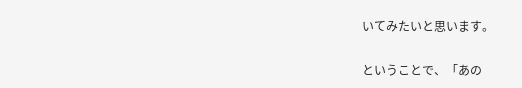いてみたいと思います。

ということで、「あの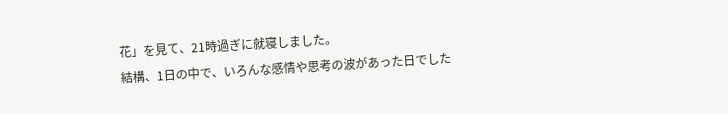花」を見て、21時過ぎに就寝しました。
結構、1日の中で、いろんな感情や思考の波があった日でした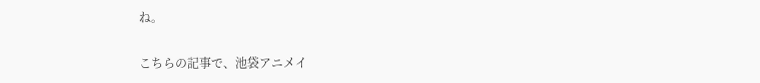ね。

こちらの記事で、池袋アニメイ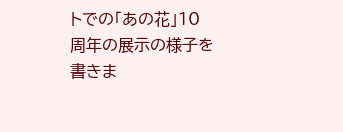トでの「あの花」10周年の展示の様子を書きま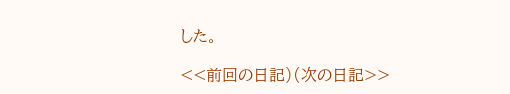した。

<<前回の日記)(次の日記>>